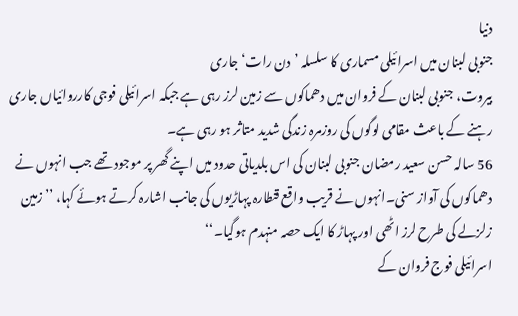دنیا
جنوبی لبنان میں اسرائیلی مسماری کا سلسلہ ’دن رات‘ جاری
بیروت، جنوبی لبنان کے فروان میں دھماکوں سے زمین لرز رہی ہے جبکہ اسرائیلی فوجی کارروائیاں جاری رہنے کے باعث مقامی لوگوں کی روزمرہ زندگی شدید متاثر ہو رہی ہے۔
56 سالہ حسن سعید رمضان جنوبی لبنان کی اس بلدیاتی حدود میں اپنے گھر پر موجود تھے جب انہوں نے دھماکوں کی آواز سنی۔انہوں نے قریب واقع قنطارہ پہاڑیوں کی جانب اشارہ کرتے ہوئے کہا، ’’زمین زلزلے کی طرح لرز اٹھی اور پہاڑ کا ایک حصہ منہدم ہوگیا۔‘‘
اسرائیلی فوج فروان کے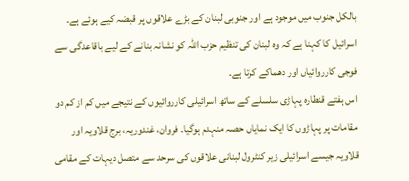بالکل جنوب میں موجود ہے اور جنوبی لبنان کے بڑے علاقوں پر قبضہ کیے ہوئے ہے۔ اسرائیل کا کہنا ہے کہ وہ لبنان کی تنظیم حزب اللہ کو نشانہ بنانے کے لیے باقاعدگی سے فوجی کارروائیاں اور دھماکے کرتا ہے۔
اس ہفتے قنطارہ پہاڑی سلسلے کے ساتھ اسرائیلی کارروائیوں کے نتیجے میں کم از کم دو مقامات پر پہاڑوں کا ایک نمایاں حصہ منہدم ہوگیا۔ فروان، غندوریہ، برج قلاویہ اور قلاویہ جیسے اسرائیلی زیر کنٹرول لبنانی علاقوں کی سرحد سے متصل دیہات کے مقامی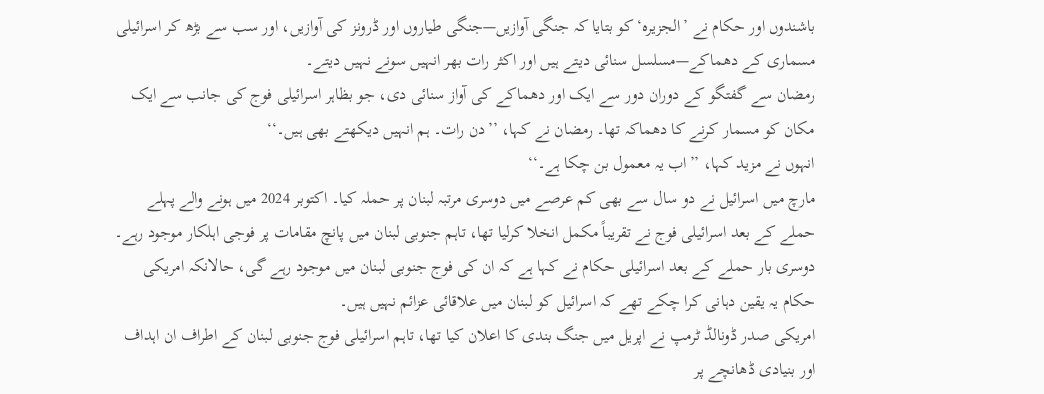باشندوں اور حکام نے ’الجزیرہ‘ کو بتایا کہ جنگی آوازیں—جنگی طیاروں اور ڈرونز کی آوازیں، اور سب سے بڑھ کر اسرائیلی مسماری کے دھماکے—مسلسل سنائی دیتے ہیں اور اکثر رات بھر انہیں سونے نہیں دیتے۔
رمضان سے گفتگو کے دوران دور سے ایک اور دھماکے کی آواز سنائی دی، جو بظاہر اسرائیلی فوج کی جانب سے ایک مکان کو مسمار کرنے کا دھماکہ تھا۔ رمضان نے کہا، ’’دن رات۔ ہم انہیں دیکھتے بھی ہیں۔‘‘
انہوں نے مزید کہا، ’’اب یہ معمول بن چکا ہے۔‘‘
مارچ میں اسرائیل نے دو سال سے بھی کم عرصے میں دوسری مرتبہ لبنان پر حملہ کیا۔ اکتوبر 2024 میں ہونے والے پہلے حملے کے بعد اسرائیلی فوج نے تقریباً مکمل انخلا کرلیا تھا، تاہم جنوبی لبنان میں پانچ مقامات پر فوجی اہلکار موجود رہے۔ دوسری بار حملے کے بعد اسرائیلی حکام نے کہا ہے کہ ان کی فوج جنوبی لبنان میں موجود رہے گی، حالانکہ امریکی حکام یہ یقین دہانی کرا چکے تھے کہ اسرائیل کو لبنان میں علاقائی عزائم نہیں ہیں۔
امریکی صدر ڈونالڈ ٹرمپ نے اپریل میں جنگ بندی کا اعلان کیا تھا، تاہم اسرائیلی فوج جنوبی لبنان کے اطراف ان اہداف اور بنیادی ڈھانچے پر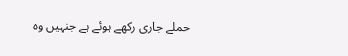حملے جاری رکھے ہوئے ہے جنہیں وہ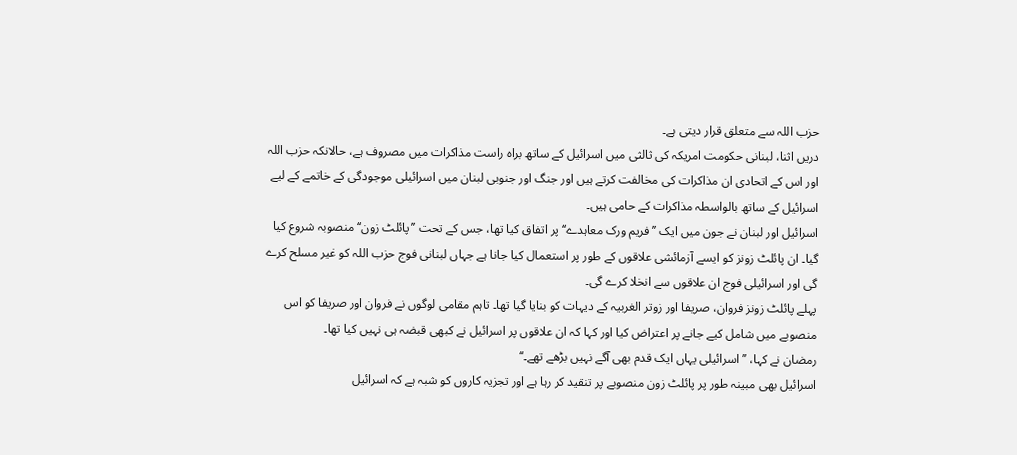حزب اللہ سے متعلق قرار دیتی ہے۔
دریں اثنا، لبنانی حکومت امریکہ کی ثالثی میں اسرائیل کے ساتھ براہ راست مذاکرات میں مصروف ہے، حالانکہ حزب اللہ اور اس کے اتحادی ان مذاکرات کی مخالفت کرتے ہیں اور جنگ اور جنوبی لبنان میں اسرائیلی موجودگی کے خاتمے کے لیے اسرائیل کے ساتھ بالواسطہ مذاکرات کے حامی ہیں۔
اسرائیل اور لبنان نے جون میں ایک ’’فریم ورک معاہدے‘‘ پر اتفاق کیا تھا، جس کے تحت ’’پائلٹ زون‘‘ منصوبہ شروع کیا گیا۔ ان پائلٹ زونز کو ایسے آزمائشی علاقوں کے طور پر استعمال کیا جانا ہے جہاں لبنانی فوج حزب اللہ کو غیر مسلح کرے گی اور اسرائیلی فوج ان علاقوں سے انخلا کرے گی۔
پہلے پائلٹ زونز فروان، صریفا اور زوتر الغربیہ کے دیہات کو بنایا گیا تھا۔ تاہم مقامی لوگوں نے فروان اور صریفا کو اس منصوبے میں شامل کیے جانے پر اعتراض کیا اور کہا کہ ان علاقوں پر اسرائیل نے کبھی قبضہ ہی نہیں کیا تھا۔
رمضان نے کہا، ’’اسرائیلی یہاں ایک قدم بھی آگے نہیں بڑھے تھے۔‘‘
اسرائیل بھی مبینہ طور پر پائلٹ زون منصوبے پر تنقید کر رہا ہے اور تجزیہ کاروں کو شبہ ہے کہ اسرائیل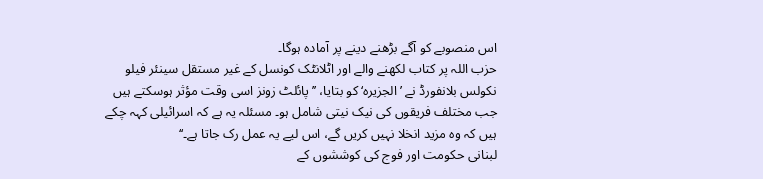اس منصوبے کو آگے بڑھنے دینے پر آمادہ ہوگا۔
حزب اللہ پر کتاب لکھنے والے اور اٹلانٹک کونسل کے غیر مستقل سینئر فیلو نکولس بلانفورڈ نے ’الجزیرہ‘ کو بتایا، ’’پائلٹ زونز اسی وقت مؤثر ہوسکتے ہیں جب مختلف فریقوں کی نیک نیتی شامل ہو۔ مسئلہ یہ ہے کہ اسرائیلی کہہ چکے ہیں کہ وہ مزید انخلا نہیں کریں گے، اس لیے یہ عمل رک جاتا ہے۔‘‘
لبنانی حکومت اور فوج کی کوششوں کے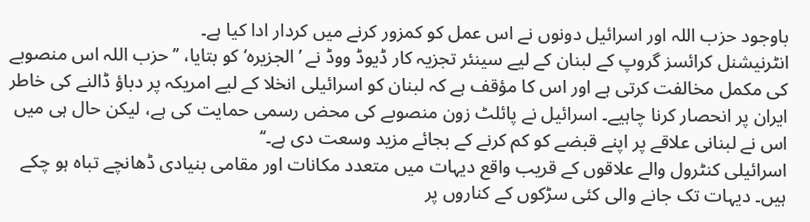باوجود حزب اللہ اور اسرائیل دونوں نے اس عمل کو کمزور کرنے میں کردار ادا کیا ہے۔
انٹرنیشنل کرائسز گروپ کے لبنان کے لیے سینئر تجزیہ کار ڈیوڈ ووڈ نے ’الجزیرہ‘ کو بتایا، ’’حزب اللہ اس منصوبے کی مکمل مخالفت کرتی ہے اور اس کا مؤقف ہے کہ لبنان کو اسرائیلی انخلا کے لیے امریکہ پر دباؤ ڈالنے کی خاطر ایران پر انحصار کرنا چاہیے۔ اسرائیل نے پائلٹ زون منصوبے کی محض رسمی حمایت کی ہے، لیکن حال ہی میں اس نے لبنانی علاقے پر اپنے قبضے کو کم کرنے کے بجائے مزید وسعت دی ہے۔‘‘
اسرائیلی کنٹرول والے علاقوں کے قریب واقع دیہات میں متعدد مکانات اور مقامی بنیادی ڈھانچے تباہ ہو چکے ہیں۔ دیہات تک جانے والی کئی سڑکوں کے کناروں پر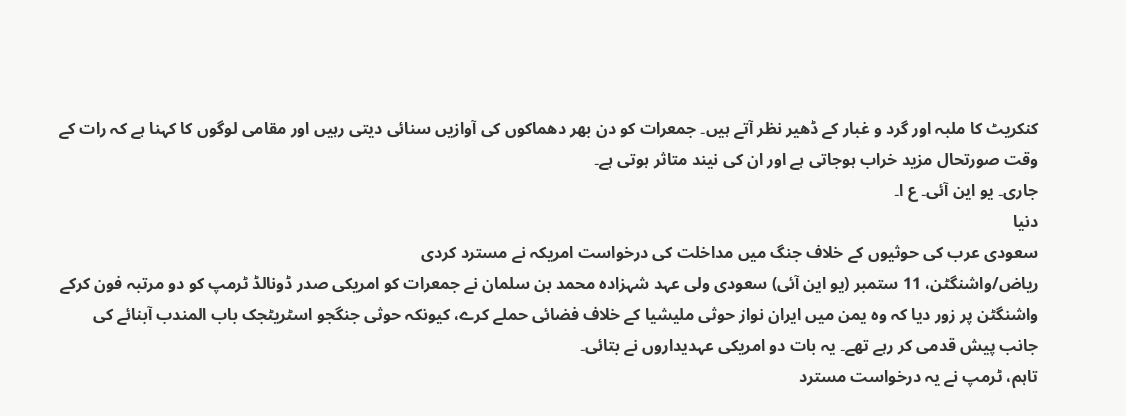کنکریٹ کا ملبہ اور گرد و غبار کے ڈھیر نظر آتے ہیں۔ جمعرات کو دن بھر دھماکوں کی آوازیں سنائی دیتی رہیں اور مقامی لوگوں کا کہنا ہے کہ رات کے وقت صورتحال مزید خراب ہوجاتی ہے اور ان کی نیند متاثر ہوتی ہے۔
جاری۔ یو این آئی۔ ع ا۔
دنیا
سعودی عرب کی حوثیوں کے خلاف جنگ میں مداخلت کی درخواست امریکہ نے مسترد کردی
ریاض/واشنگٹن، 11 ستمبر (یو این آئی) سعودی ولی عہد شہزادہ محمد بن سلمان نے جمعرات کو امریکی صدر ڈونالڈ ٹرمپ کو دو مرتبہ فون کرکے واشنگٹن پر زور دیا کہ وہ یمن میں ایران نواز حوثی ملیشیا کے خلاف فضائی حملے کرے، کیونکہ حوثی جنگجو اسٹریٹجک باب المندب آبنائے کی جانب پیش قدمی کر رہے تھے۔ یہ بات دو امریکی عہدیداروں نے بتائی۔
تاہم، ٹرمپ نے یہ درخواست مسترد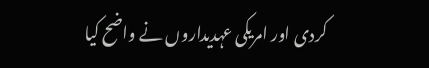کردی اور امریکی عہدیداروں نے واضح کیا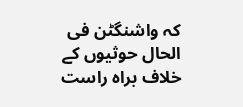کہ واشنگٹن فی الحال حوثیوں کے خلاف براہ راست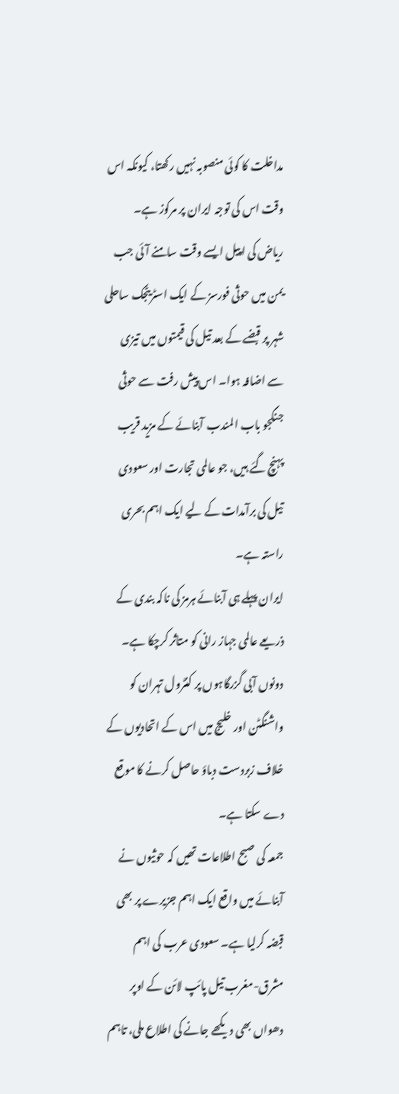مداخلت کا کوئی منصوبہ نہیں رکھتا، کیونکہ اس وقت اس کی توجہ ایران پر مرکوز ہے۔
ریاض کی اپیل ایسے وقت سامنے آئی جب یمن میں حوثی فورسز کے ایک اسٹریٹجک ساحلی شہر پر قبضے کے بعد تیل کی قیمتوں میں تیزی سے اضافہ ہوا۔ اس پیش رفت سے حوثی جنگجو باب المندب آبنائے کے مزید قریب پہنچ گئے ہیں، جو عالمی تجارت اور سعودی تیل کی برآمدات کے لیے ایک اہم بحری راستہ ہے۔
ایران پہلے ہی آبنائے ہرمز کی ناکہ بندی کے ذریعے عالمی جہاز رانی کو متاثر کرچکا ہے۔ دونوں آبی گزرگاہوں پر کنٹرول تہران کو واشنگٹن اور خلیج میں اس کے اتحادیوں کے خلاف زبردست دباؤ حاصل کرنے کا موقع دے سکتا ہے۔
جمعہ کی صبح اطلاعات تھیں کہ حوثیوں نے آبنائے میں واقع ایک اہم جزیرے پر بھی قبضہ کرلیا ہے۔ سعودی عرب کی اہم مشرق-مغرب تیل پائپ لائن کے اوپر دھواں بھی دیکھے جانے کی اطلاع ملی، تاہم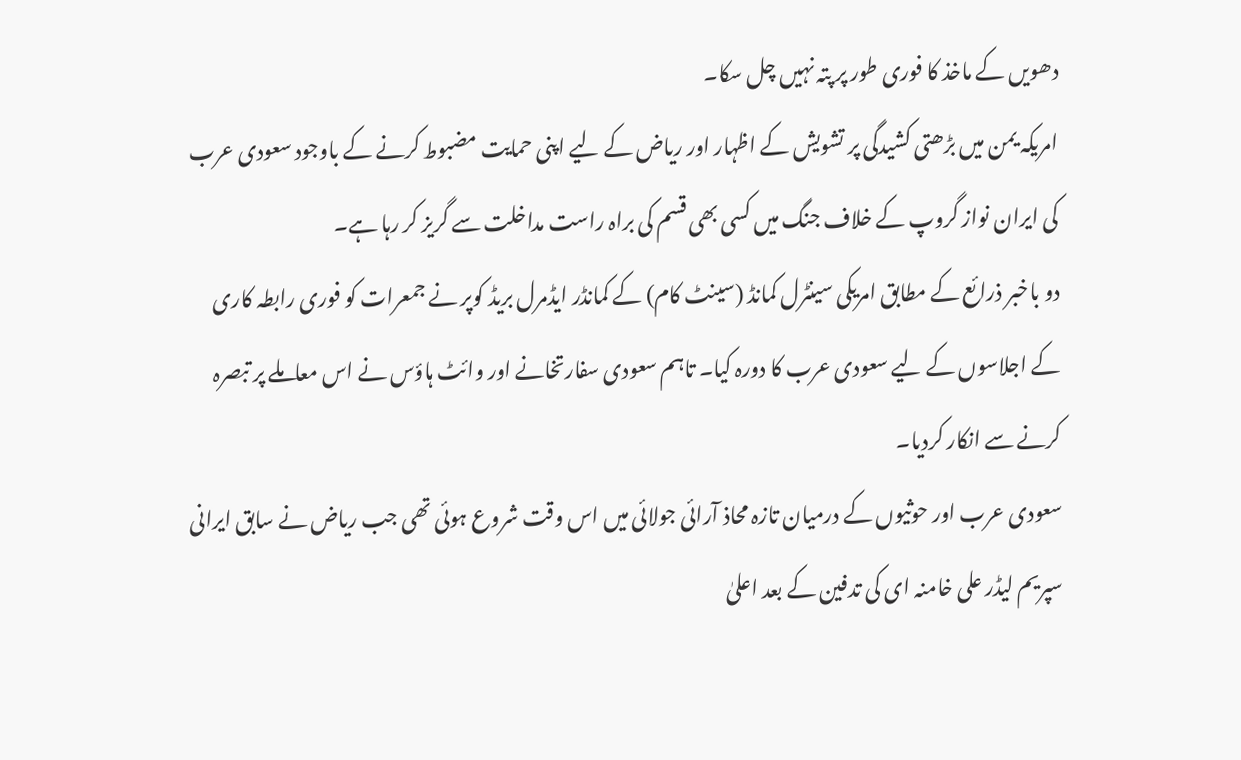دھویں کے ماخذ کا فوری طور پر پتہ نہیں چل سکا۔
امریکہ یمن میں بڑھتی کشیدگی پر تشویش کے اظہار اور ریاض کے لیے اپنی حمایت مضبوط کرنے کے باوجود سعودی عرب کی ایران نواز گروپ کے خلاف جنگ میں کسی بھی قسم کی براہ راست مداخلت سے گریز کر رہا ہے۔
دو باخبر ذرائع کے مطابق امریکی سینٹرل کمانڈ (سینٹ کام) کے کمانڈر ایڈمرل بریڈ کوپر نے جمعرات کو فوری رابطہ کاری کے اجلاسوں کے لیے سعودی عرب کا دورہ کیا۔ تاہم سعودی سفارتخانے اور وائٹ ہاؤس نے اس معاملے پر تبصرہ کرنے سے انکار کردیا۔
سعودی عرب اور حوثیوں کے درمیان تازہ محاذ آرائی جولائی میں اس وقت شروع ہوئی تھی جب ریاض نے سابق ایرانی سپریم لیڈر علی خامنہ ای کی تدفین کے بعد اعلیٰ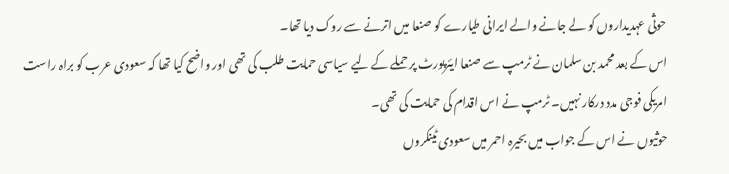حوثی عہدیداروں کو لے جانے والے ایرانی طیارے کو صنعا میں اترنے سے روک دیا تھا۔
اس کے بعد محمد بن سلمان نے ٹرمپ سے صنعا ایئرپورٹ پر حملے کے لیے سیاسی حمایت طلب کی تھی اور واضح کیا تھا کہ سعودی عرب کو براہ راست امریکی فوجی مدد درکار نہیں۔ ٹرمپ نے اس اقدام کی حمایت کی تھی۔
حوثیوں نے اس کے جواب میں بحیرہ احمر میں سعودی ٹینکروں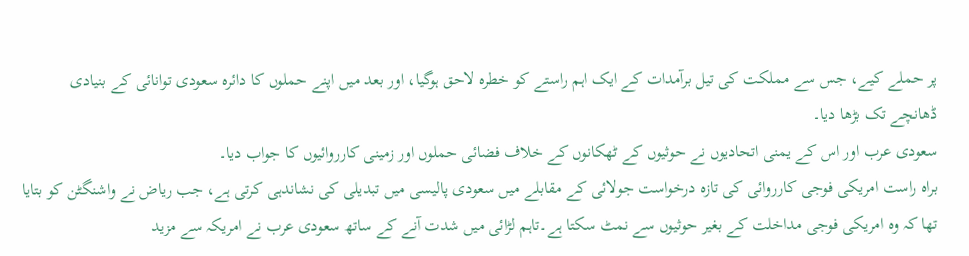پر حملے کیے، جس سے مملکت کی تیل برآمدات کے ایک اہم راستے کو خطرہ لاحق ہوگیا، اور بعد میں اپنے حملوں کا دائرہ سعودی توانائی کے بنیادی ڈھانچے تک بڑھا دیا۔
سعودی عرب اور اس کے یمنی اتحادیوں نے حوثیوں کے ٹھکانوں کے خلاف فضائی حملوں اور زمینی کارروائیوں کا جواب دیا۔
براہ راست امریکی فوجی کارروائی کی تازہ درخواست جولائی کے مقابلے میں سعودی پالیسی میں تبدیلی کی نشاندہی کرتی ہے، جب ریاض نے واشنگٹن کو بتایا تھا کہ وہ امریکی فوجی مداخلت کے بغیر حوثیوں سے نمٹ سکتا ہے۔تاہم لڑائی میں شدت آنے کے ساتھ سعودی عرب نے امریکہ سے مزید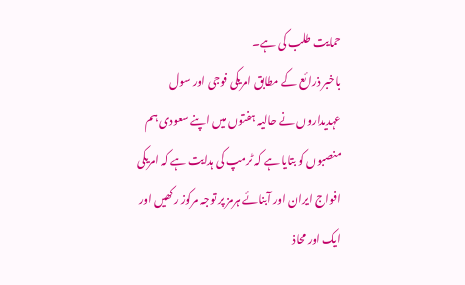حمایت طلب کی ہے۔
باخبر ذرائع کے مطابق امریکی فوجی اور سول عہدیداروں نے حالیہ ہفتوں میں اپنے سعودی ہم منصبوں کو بتایا ہے کہ ٹرمپ کی ہدایت ہے کہ امریکی افواج ایران اور آبنائے ہرمز پر توجہ مرکوز رکھیں اور ایک اور محاذ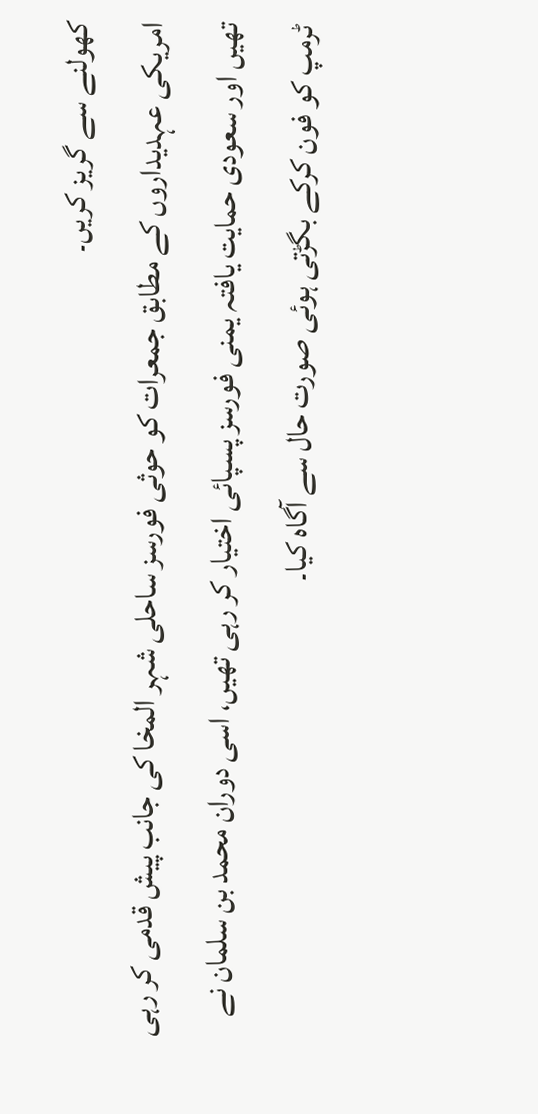کھولنے سے گریز کریں۔
امریکی عہدیداروں کے مطابق جمعرات کو حوثی فورسز ساحلی شہر المخا کی جانب پیش قدمی کر رہی تھیں اور سعودی حمایت یافتہ یمنی فورسز پسپائی اختیار کر رہی تھیں، اسی دوران محمد بن سلمان نے ٹرمپ کو فون کرکے بگڑتی ہوئی صورت حال سے آگاہ کیا۔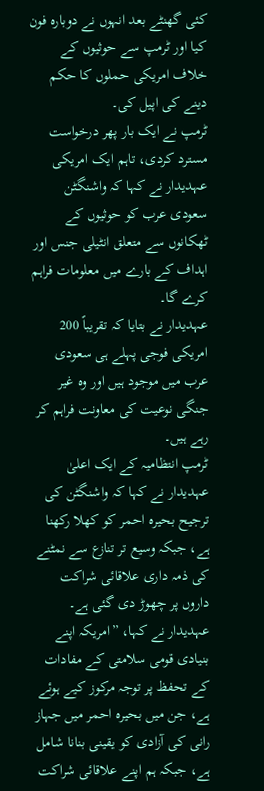کئی گھنٹے بعد انہوں نے دوبارہ فون کیا اور ٹرمپ سے حوثیوں کے خلاف امریکی حملوں کا حکم دینے کی اپیل کی۔
ٹرمپ نے ایک بار پھر درخواست مسترد کردی، تاہم ایک امریکی عہدیدار نے کہا کہ واشنگٹن سعودی عرب کو حوثیوں کے ٹھکانوں سے متعلق انٹیلی جنس اور اہداف کے بارے میں معلومات فراہم کرے گا۔
عہدیدار نے بتایا کہ تقریباً 200 امریکی فوجی پہلے ہی سعودی عرب میں موجود ہیں اور وہ غیر جنگی نوعیت کی معاونت فراہم کر رہے ہیں۔
ٹرمپ انتظامیہ کے ایک اعلیٰ عہدیدار نے کہا کہ واشنگٹن کی ترجیح بحیرہ احمر کو کھلا رکھنا ہے، جبکہ وسیع تر تنازع سے نمٹنے کی ذمہ داری علاقائی شراکت داروں پر چھوڑ دی گئی ہے۔
عہدیدار نے کہا، ”امریکہ اپنے بنیادی قومی سلامتی کے مفادات کے تحفظ پر توجہ مرکوز کیے ہوئے ہے، جن میں بحیرہ احمر میں جہاز رانی کی آزادی کو یقینی بنانا شامل ہے، جبکہ ہم اپنے علاقائی شراکت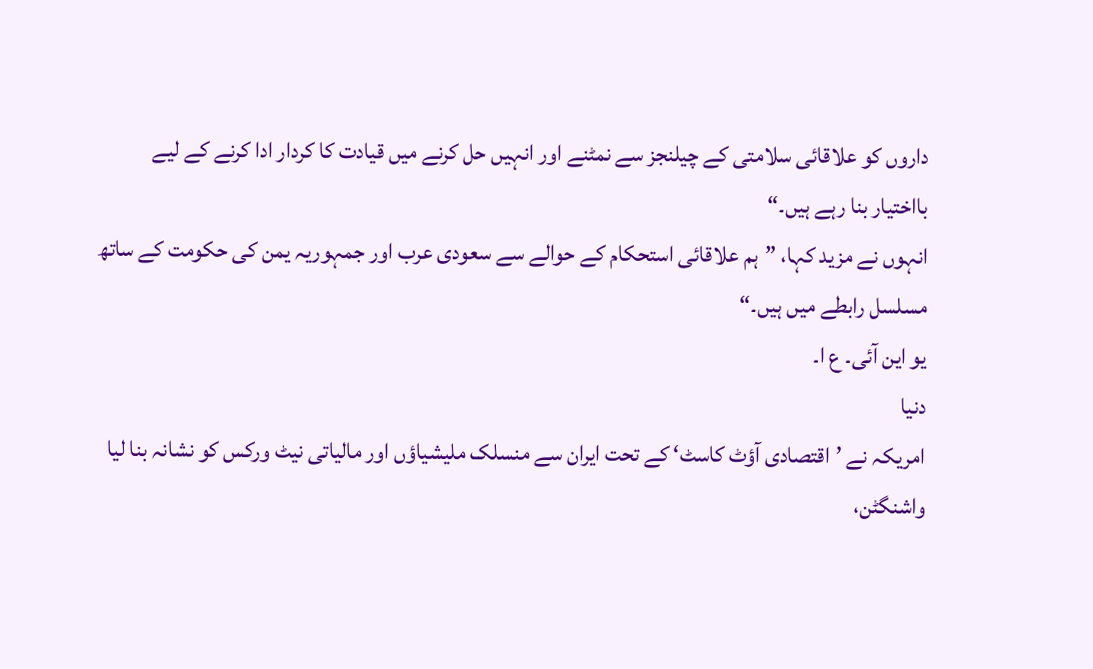داروں کو علاقائی سلامتی کے چیلنجز سے نمٹنے اور انہیں حل کرنے میں قیادت کا کردار ادا کرنے کے لیے بااختیار بنا رہے ہیں۔“
انہوں نے مزید کہا، ”ہم علاقائی استحکام کے حوالے سے سعودی عرب اور جمہوریہ یمن کی حکومت کے ساتھ مسلسل رابطے میں ہیں۔“
یو این آئی۔ ع ا۔
دنیا
امریکہ نے ’اقتصادی آؤٹ کاسٹ‘ کے تحت ایران سے منسلک ملیشیاؤں اور مالیاتی نیٹ ورکس کو نشانہ بنا لیا
واشنگٹن،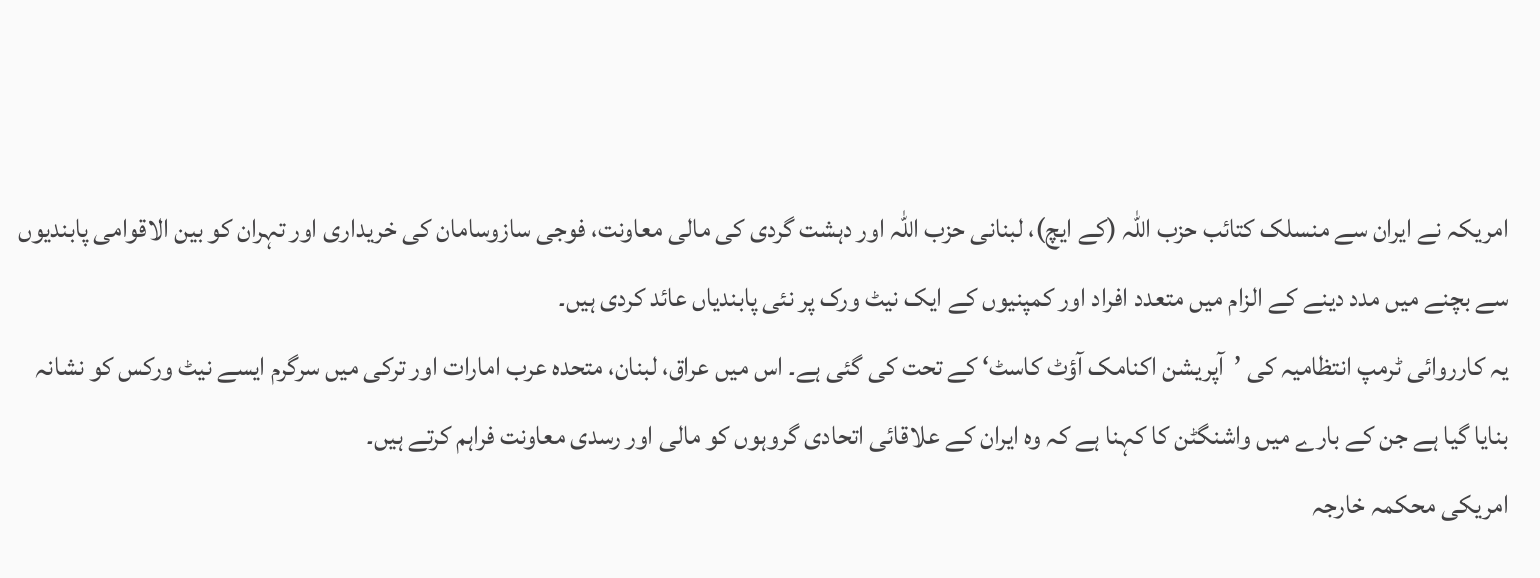امریکہ نے ایران سے منسلک کتائب حزب اللہ (کے ایچ)، لبنانی حزب اللہ اور دہشت گردی کی مالی معاونت، فوجی سازوسامان کی خریداری اور تہران کو بین الاقوامی پابندیوں سے بچنے میں مدد دینے کے الزام میں متعدد افراد اور کمپنیوں کے ایک نیٹ ورک پر نئی پابندیاں عائد کردی ہیں۔
یہ کارروائی ٹرمپ انتظامیہ کی ’آپریشن اکنامک آؤٹ کاسٹ‘ کے تحت کی گئی ہے۔ اس میں عراق، لبنان، متحدہ عرب امارات اور ترکی میں سرگرم ایسے نیٹ ورکس کو نشانہ بنایا گیا ہے جن کے بارے میں واشنگٹن کا کہنا ہے کہ وہ ایران کے علاقائی اتحادی گروہوں کو مالی اور رسدی معاونت فراہم کرتے ہیں۔
امریکی محکمہ خارجہ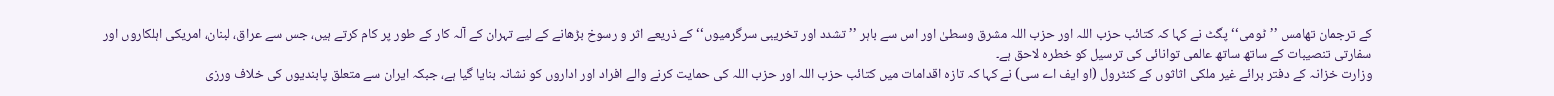کے ترجمان تھامس ’’ٹومی‘‘ پگٹ نے کہا کہ کتائب حزب اللہ اور حزب اللہ مشرق وسطیٰ اور اس سے باہر ’’تشدد اور تخریبی سرگرمیوں‘‘ کے ذریعے اثر و رسوخ بڑھانے کے لیے تہران کے آلہ کار کے طور پر کام کرتے ہیں، جس سے عراق، لبنان، امریکی اہلکاروں اور سفارتی تنصیبات کے ساتھ ساتھ عالمی توانائی کی ترسیل کو خطرہ لاحق ہے۔
وزارت خزانہ کے دفتر برائے غیر ملکی اثاثوں کے کنٹرول (او ایف اے سی) نے کہا کہ تازہ اقدامات میں کتائب حزب اللہ اور حزب اللہ کی حمایت کرنے والے افراد اور اداروں کو نشانہ بنایا گیا ہے، جبکہ ایران سے متعلق پابندیوں کی خلاف ورزی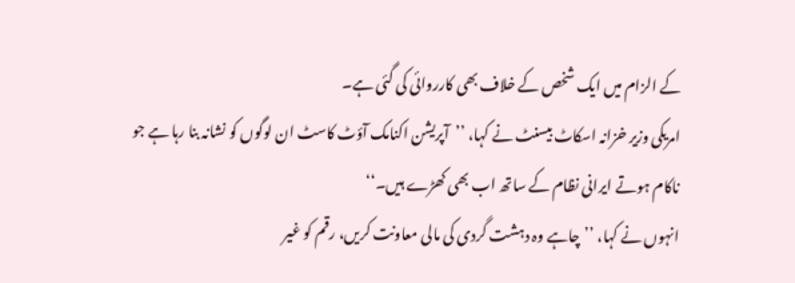کے الزام میں ایک شخص کے خلاف بھی کارروائی کی گئی ہے۔
امریکی وزیر خزانہ اسکاٹ بیسنٹ نے کہا، ’’آپریشن اکنامک آؤٹ کاسٹ ان لوگوں کو نشانہ بنا رہا ہے جو ناکام ہوتے ایرانی نظام کے ساتھ اب بھی کھڑے ہیں۔‘‘
انہوں نے کہا، ’’چاہے وہ دہشت گردی کی مالی معاونت کریں، رقم کو غیر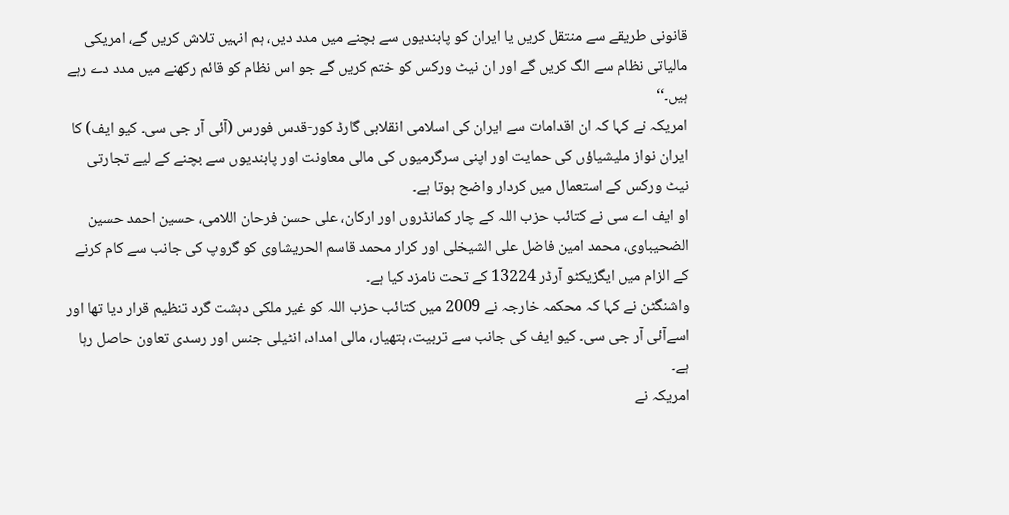قانونی طریقے سے منتقل کریں یا ایران کو پابندیوں سے بچنے میں مدد دیں، ہم انہیں تلاش کریں گے، امریکی مالیاتی نظام سے الگ کریں گے اور ان نیٹ ورکس کو ختم کریں گے جو اس نظام کو قائم رکھنے میں مدد دے رہے ہیں۔‘‘
امریکہ نے کہا کہ ان اقدامات سے ایران کی اسلامی انقلابی گارڈ کور-قدس فورس (آئی آر جی سی۔ کیو ایف) کا ایران نواز ملیشیاؤں کی حمایت اور اپنی سرگرمیوں کی مالی معاونت اور پابندیوں سے بچنے کے لیے تجارتی نیٹ ورکس کے استعمال میں کردار واضح ہوتا ہے۔
او ایف اے سی نے کتائب حزب اللہ کے چار کمانڈروں اور ارکان، علی حسن فرحان اللامی، حسین احمد حسین الضحیباوی، محمد امین فاضل علی الشیخلی اور کرار محمد قاسم الحریشاوی کو گروپ کی جانب سے کام کرنے کے الزام میں ایگزیکٹو آرڈر 13224 کے تحت نامزد کیا ہے۔
واشنگٹن نے کہا کہ محکمہ خارجہ نے 2009 میں کتائب حزب اللہ کو غیر ملکی دہشت گرد تنظیم قرار دیا تھا اور اسےآئی آر جی سی۔ کیو ایف کی جانب سے تربیت، ہتھیار، مالی امداد، انٹیلی جنس اور رسدی تعاون حاصل رہا ہے۔
امریکہ نے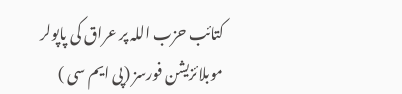کتائب حزب اللہ پر عراق کی پاپولر موبلائزیشن فورسز (پی ایم سی )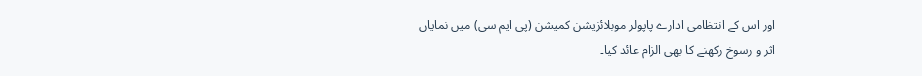اور اس کے انتظامی ادارے پاپولر موبلائزیشن کمیشن (پی ایم سی) میں نمایاں اثر و رسوخ رکھنے کا بھی الزام عائد کیا۔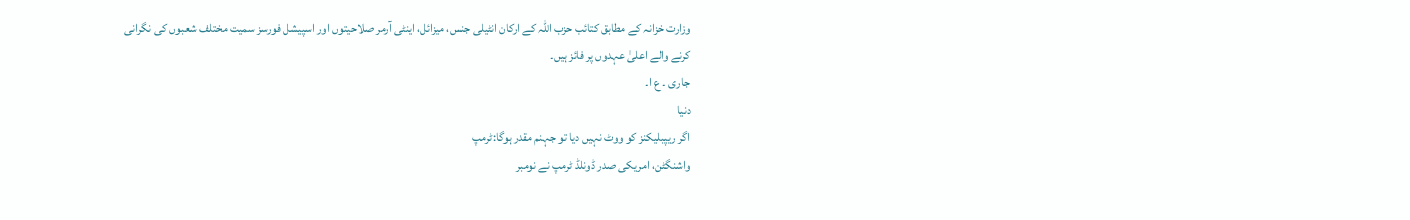وزارت خزانہ کے مطابق کتائب حزب اللہ کے ارکان انٹیلی جنس، میزائل، اینٹی آرمر صلاحیتوں اور اسپیشل فورسز سمیت مختلف شعبوں کی نگرانی کرنے والے اعلیٰ عہدوں پر فائز ہیں۔
جاری ۔ ع ا۔
دنیا
اگر ریپبلیکنز کو ووٹ نہیں دیا تو جہنم مقدر ہوگا:ٹرمپ
واشنگٹن، امریکی صدر ڈونلڈ ٹرمپ نے نومبر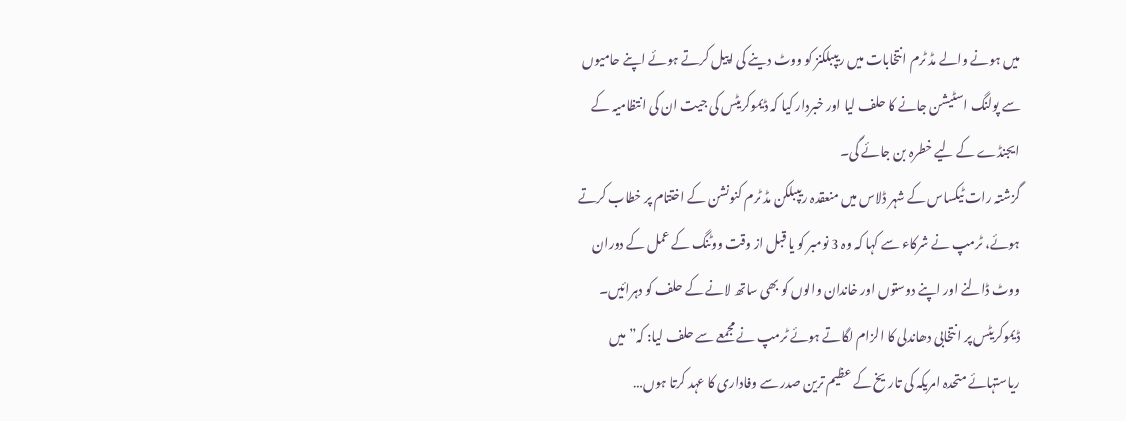میں ہونے والے مڈ ٹرم انتخابات میں ریپبلکنز کو ووٹ دینے کی اپیل کرتے ہوئے اپنے حامیوں سے پولنگ اسٹیشن جانے کا حلف لیا اور خبردار کیا کہ ڈیموکریٹس کی جیت ان کی انتظامیہ کے ایجنڈے کے لیے خطرہ بن جائے گی۔
گزشتہ رات ٹیکساس کے شہر ڈلاس میں منعقدہ ریپبلکن مڈ ٹرم کنونشن کے اختتام پر خطاب کرتے ہوئے، ٹرمپ نے شرکاء سے کہا کہ وہ 3 نومبر کو یا قبل از وقت ووٹنگ کے عمل کے دوران ووٹ ڈالنے اور اپنے دوستوں اور خاندان والوں کو بھی ساتھ لانے کے حلف کو دہرائیں۔
ڈیموکریٹس پر انتخابی دھاندلی کا الزام لگاتے ہوئے ٹرمپ نے مجمعے سے حلف لیا: کہ”میں ریاستہائے متحدہ امریکہ کی تاریخ کے عظیم ترین صدر سے وفاداری کا عہد کرتا ہوں…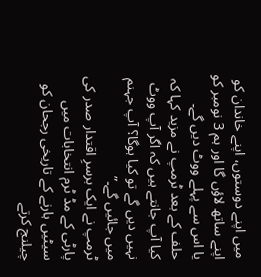میں اپنے دوستوں، اپنے خاندان کو اپنے ساتھ لاؤں گا اور ہم 3 نومبر کو یا اس سے پہلے ووٹ دیں گے۔
حلف کے بعد ٹرمپ نے مزید کہا کہ کیا آپ جانتے ہیں کہ اگر آپ ووٹ نہیں دیں گے تو کیا ہوگا؟ آپ جہنم میں جائیں گے۔”
ٹرمپ نے ایک برسرِ اقتدار صدر کی پارٹی کے مڈ ٹرم انتخابات میں سیٹیں ہارنے کے تاریخی رجحان کو چیلنج کرتے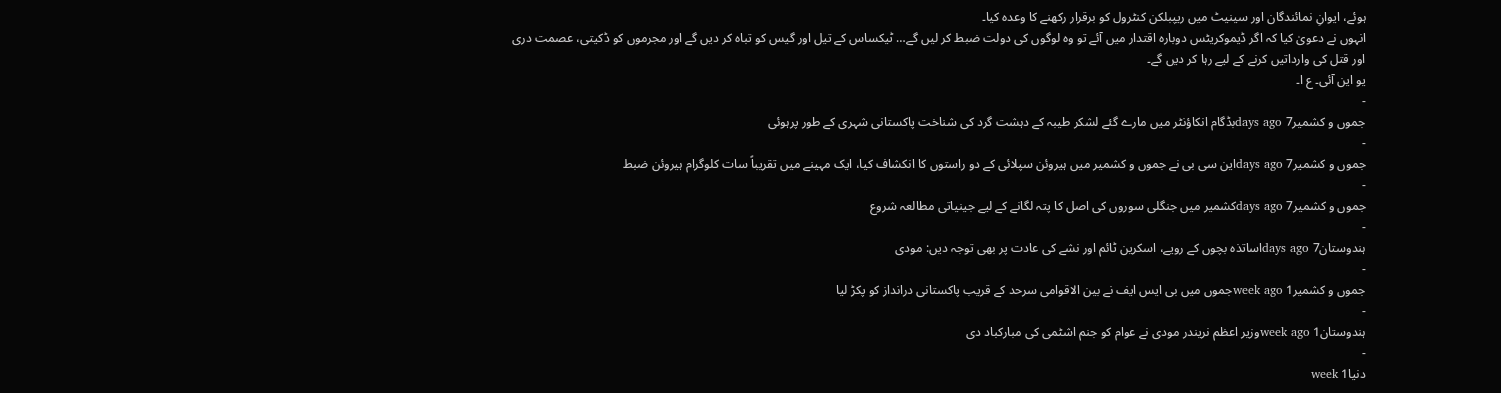ہوئے، ایوانِ نمائندگان اور سینیٹ میں ریپبلکن کنٹرول کو برقرار رکھنے کا وعدہ کیا۔
انہوں نے دعویٰ کیا کہ اگر ڈیموکریٹس دوبارہ اقتدار میں آئے تو وہ لوگوں کی دولت ضبط کر لیں گے… ٹیکساس کے تیل اور گیس کو تباہ کر دیں گے اور مجرموں کو ڈکیتی، عصمت دری اور قتل کی وارداتیں کرنے کے لیے رہا کر دیں گے۔
یو این آئی۔ ع ا۔
-
جموں و کشمیر7 days agoبڈگام انکاؤنٹر میں مارے گئے لشکر طیبہ کے دہشت گرد کی شناخت پاکستانی شہری کے طور پرہوئی
-
جموں و کشمیر7 days agoاین سی بی نے جموں و کشمیر میں ہیروئن سپلائی کے دو راستوں کا انکشاف کیا، ایک مہینے میں تقریباً سات کلوگرام ہیروئن ضبط
-
جموں و کشمیر7 days agoکشمیر میں جنگلی سوروں کی اصل کا پتہ لگانے کے لیے جینیاتی مطالعہ شروع
-
ہندوستان7 days agoاساتذہ بچوں کے رویے، اسکرین ٹائم اور نشے کی عادت پر بھی توجہ دیں: مودی
-
جموں و کشمیر1 week agoجموں میں بی ایس ایف نے بین الاقوامی سرحد کے قریب پاکستانی درانداز کو پکڑ لیا
-
ہندوستان1 week agoوزیر اعظم نریندر مودی نے عوام کو جنم اشٹمی کی مبارکباد دی
-
دنیا1 week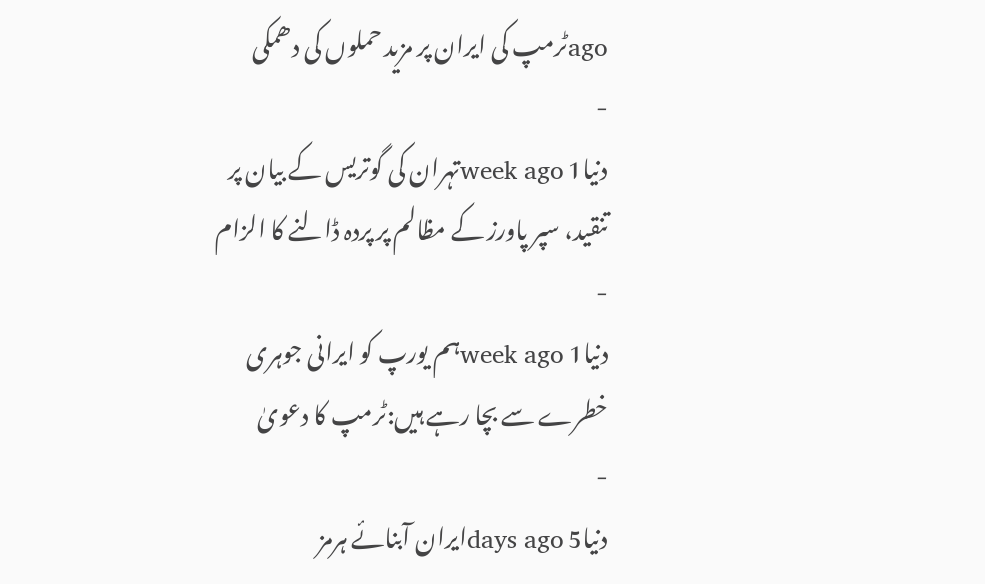agoٹرمپ کی ایران پر مزید حملوں کی دھمکی
-
دنیا1 week agoتہران کی گوتریس کے بیان پر تنقید، سپر پاورز کے مظالم پر پردہ ڈالنے کا الزام
-
دنیا1 week agoہم یورپ کو ایرانی جوہری خطرے سے بچا رہے ہیں:ٹرمپ کا دعویٰ
-
دنیا5 days agoایران آبنائے ہرمز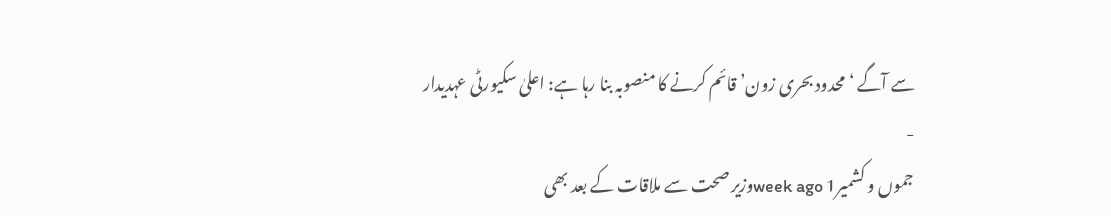سے آگے ‘محدود بحری زون’ قائم کرنے کا منصوبہ بنا رہا ہے: اعلیٰ سکیورٹی عہدیدار
-
جموں و کشمیر1 week agoوزیر صحت سے ملاقات کے بعد بھی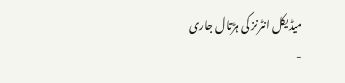میڈیکل انٹرنز کی ہڑتال جاری
-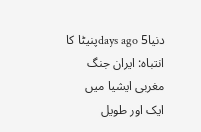دنیا5 days agoپنیٹا کا انتباہ: ایران جنگ مغربی ایشیا میں ایک اور طویل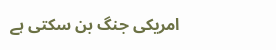امریکی جنگ بن سکتی ہے